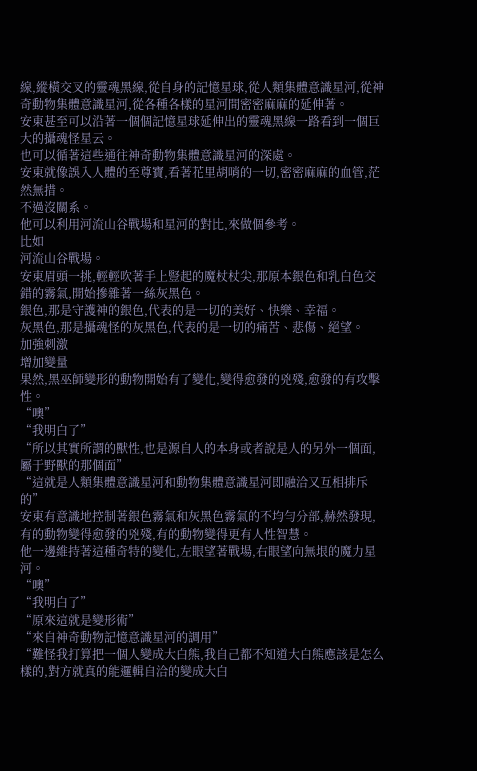線,縱橫交叉的靈魂黑線,從自身的記憶星球,從人類集體意識星河,從神奇動物集體意識星河,從各種各樣的星河間密密麻麻的延伸著。
安東甚至可以沿著一個個記憶星球延伸出的靈魂黑線一路看到一個巨大的攝魂怪星云。
也可以循著這些通往神奇動物集體意識星河的深處。
安東就像誤入人體的至尊寶,看著花里胡哨的一切,密密麻麻的血管,茫然無措。
不過沒關系。
他可以利用河流山谷戰場和星河的對比,來做個參考。
比如
河流山谷戰場。
安東眉頭一挑,輕輕吹著手上豎起的魔杖杖尖,那原本銀色和乳白色交錯的霧氣,開始摻雜著一絲灰黑色。
銀色,那是守護神的銀色,代表的是一切的美好、快樂、幸福。
灰黑色,那是攝魂怪的灰黑色,代表的是一切的痛苦、悲傷、絕望。
加強刺激
增加變量
果然,黑巫師變形的動物開始有了變化,變得愈發的兇殘,愈發的有攻擊性。
“噢”
“我明白了”
“所以其實所謂的獸性,也是源自人的本身或者說是人的另外一個面,屬于野獸的那個面”
“這就是人類集體意識星河和動物集體意識星河即融洽又互相排斥的”
安東有意識地控制著銀色霧氣和灰黑色霧氣的不均勻分部,赫然發現,有的動物變得愈發的兇殘,有的動物變得更有人性智慧。
他一邊維持著這種奇特的變化,左眼望著戰場,右眼望向無垠的魔力星河。
“噢”
“我明白了”
“原來這就是變形術”
“來自神奇動物記憶意識星河的調用”
“難怪我打算把一個人變成大白熊,我自己都不知道大白熊應該是怎么樣的,對方就真的能邏輯自洽的變成大白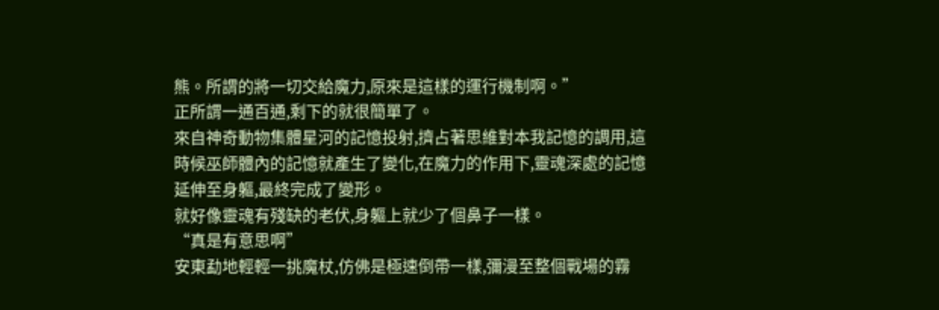熊。所謂的將一切交給魔力,原來是這樣的運行機制啊。”
正所謂一通百通,剩下的就很簡單了。
來自神奇動物集體星河的記憶投射,擠占著思維對本我記憶的調用,這時候巫師體內的記憶就產生了變化,在魔力的作用下,靈魂深處的記憶延伸至身軀,最終完成了變形。
就好像靈魂有殘缺的老伏,身軀上就少了個鼻子一樣。
“真是有意思啊”
安東勐地輕輕一挑魔杖,仿佛是極速倒帶一樣,彌漫至整個戰場的霧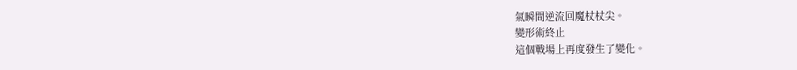氣瞬間逆流回魔杖杖尖。
變形術終止
這個戰場上再度發生了變化。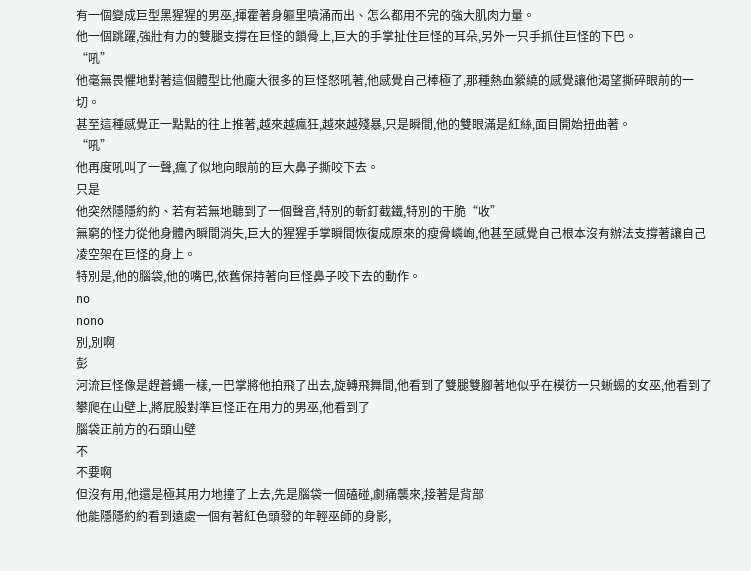有一個變成巨型黑猩猩的男巫,揮霍著身軀里噴涌而出、怎么都用不完的強大肌肉力量。
他一個跳躍,強壯有力的雙腿支撐在巨怪的鎖骨上,巨大的手掌扯住巨怪的耳朵,另外一只手抓住巨怪的下巴。
“吼”
他毫無畏懼地對著這個體型比他龐大很多的巨怪怒吼著,他感覺自己棒極了,那種熱血縈繞的感覺讓他渴望撕碎眼前的一切。
甚至這種感覺正一點點的往上推著,越來越瘋狂,越來越殘暴,只是瞬間,他的雙眼滿是紅絲,面目開始扭曲著。
“吼”
他再度吼叫了一聲,瘋了似地向眼前的巨大鼻子撕咬下去。
只是
他突然隱隱約約、若有若無地聽到了一個聲音,特別的斬釘截鐵,特別的干脆“收”
無窮的怪力從他身體內瞬間消失,巨大的猩猩手掌瞬間恢復成原來的瘦骨嶙峋,他甚至感覺自己根本沒有辦法支撐著讓自己凌空架在巨怪的身上。
特別是,他的腦袋,他的嘴巴,依舊保持著向巨怪鼻子咬下去的動作。
no
nono
別,別啊
彭
河流巨怪像是趕蒼蠅一樣,一巴掌將他拍飛了出去,旋轉飛舞間,他看到了雙腿雙腳著地似乎在模彷一只蜥蜴的女巫,他看到了攀爬在山壁上,將屁股對準巨怪正在用力的男巫,他看到了
腦袋正前方的石頭山壁
不
不要啊
但沒有用,他還是極其用力地撞了上去,先是腦袋一個磕碰,劇痛襲來,接著是背部
他能隱隱約約看到遠處一個有著紅色頭發的年輕巫師的身影,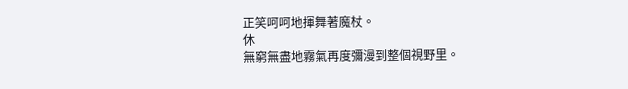正笑呵呵地揮舞著魔杖。
休
無窮無盡地霧氣再度彌漫到整個視野里。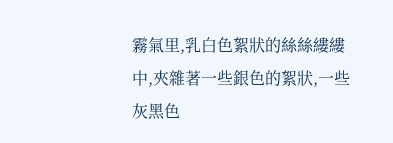霧氣里,乳白色絮狀的絲絲縷縷中,夾雜著一些銀色的絮狀,一些灰黑色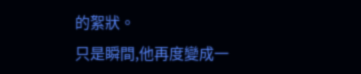的絮狀。
只是瞬間,他再度變成一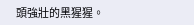頭強壯的黑猩猩。